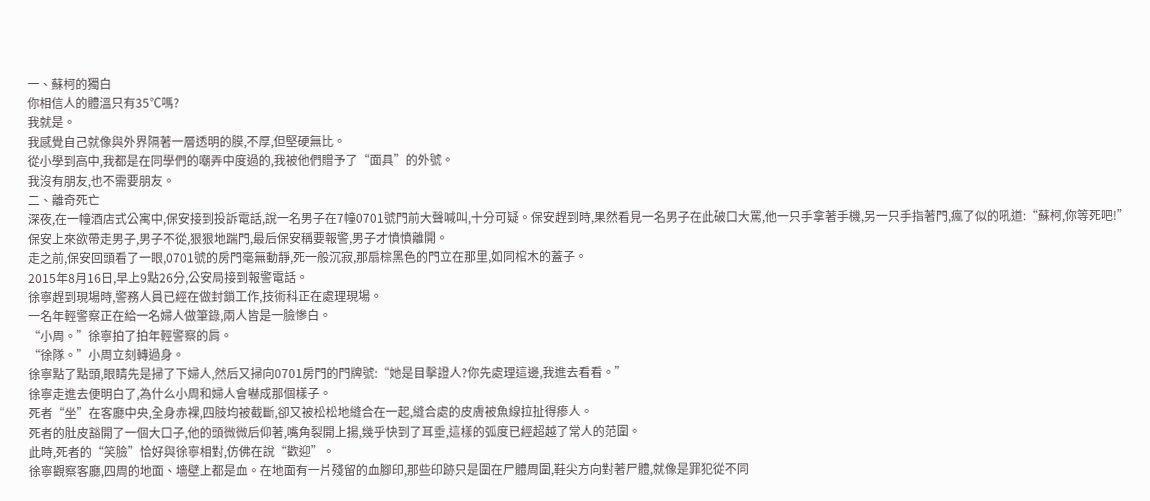一、蘇柯的獨白
你相信人的體溫只有35℃嗎?
我就是。
我感覺自己就像與外界隔著一層透明的膜,不厚,但堅硬無比。
從小學到高中,我都是在同學們的嘲弄中度過的,我被他們贈予了“面具”的外號。
我沒有朋友,也不需要朋友。
二、離奇死亡
深夜,在一幢酒店式公寓中,保安接到投訴電話,說一名男子在7幢0701號門前大聲喊叫,十分可疑。保安趕到時,果然看見一名男子在此破口大罵,他一只手拿著手機,另一只手指著門,瘋了似的吼道:“蘇柯,你等死吧!”
保安上來欲帶走男子,男子不從,狠狠地踹門,最后保安稱要報警,男子才憤憤離開。
走之前,保安回頭看了一眼,0701號的房門毫無動靜,死一般沉寂,那扇棕黑色的門立在那里,如同棺木的蓋子。
2015年8月16日,早上9點26分,公安局接到報警電話。
徐寧趕到現場時,警務人員已經在做封鎖工作,技術科正在處理現場。
一名年輕警察正在給一名婦人做筆錄,兩人皆是一臉慘白。
“小周。”徐寧拍了拍年輕警察的肩。
“徐隊。”小周立刻轉過身。
徐寧點了點頭,眼睛先是掃了下婦人,然后又掃向0701房門的門牌號:“她是目擊證人?你先處理這邊,我進去看看。”
徐寧走進去便明白了,為什么小周和婦人會嚇成那個樣子。
死者“坐”在客廳中央,全身赤裸,四肢均被截斷,卻又被松松地縫合在一起,縫合處的皮膚被魚線拉扯得瘆人。
死者的肚皮豁開了一個大口子,他的頭微微后仰著,嘴角裂開上揚,幾乎快到了耳垂,這樣的弧度已經超越了常人的范圍。
此時,死者的“笑臉”恰好與徐寧相對,仿佛在說“歡迎”。
徐寧觀察客廳,四周的地面、墻壁上都是血。在地面有一片殘留的血腳印,那些印跡只是圍在尸體周圍,鞋尖方向對著尸體,就像是罪犯從不同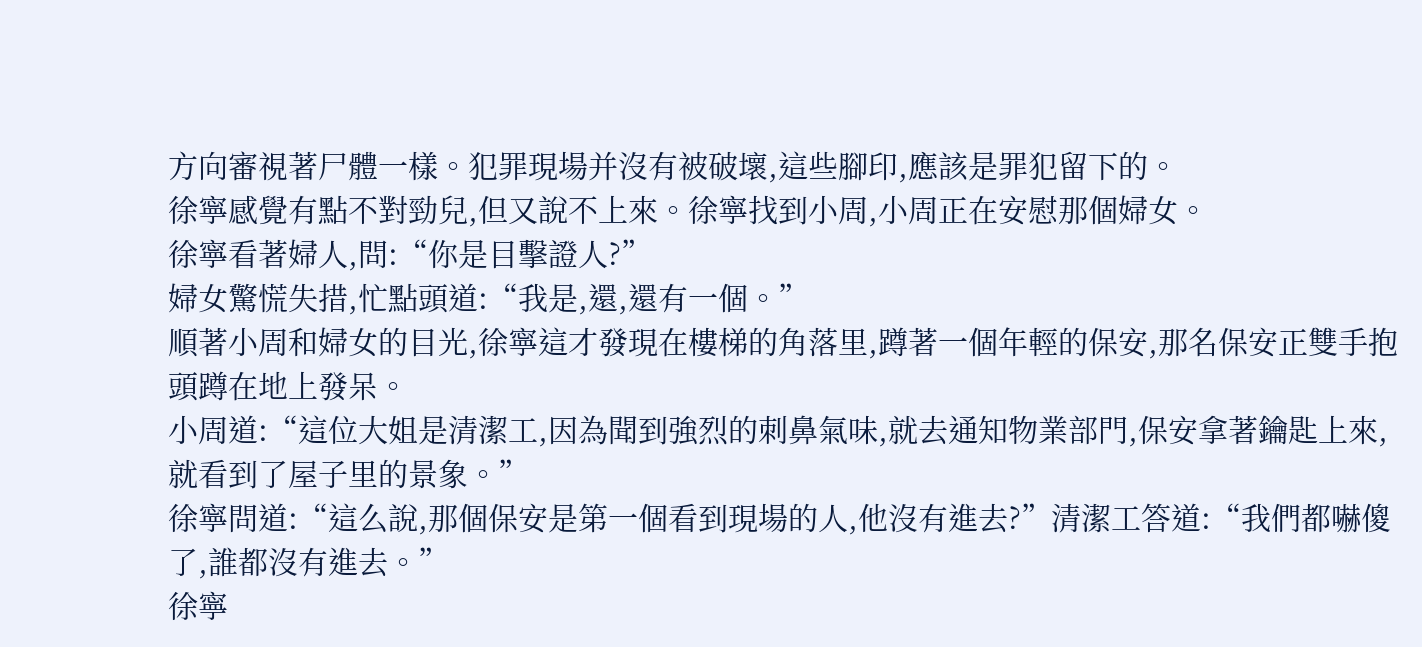方向審視著尸體一樣。犯罪現場并沒有被破壞,這些腳印,應該是罪犯留下的。
徐寧感覺有點不對勁兒,但又說不上來。徐寧找到小周,小周正在安慰那個婦女。
徐寧看著婦人,問:“你是目擊證人?”
婦女驚慌失措,忙點頭道:“我是,還,還有一個。”
順著小周和婦女的目光,徐寧這才發現在樓梯的角落里,蹲著一個年輕的保安,那名保安正雙手抱頭蹲在地上發呆。
小周道:“這位大姐是清潔工,因為聞到強烈的刺鼻氣味,就去通知物業部門,保安拿著鑰匙上來,就看到了屋子里的景象。”
徐寧問道:“這么說,那個保安是第一個看到現場的人,他沒有進去?”清潔工答道:“我們都嚇傻了,誰都沒有進去。”
徐寧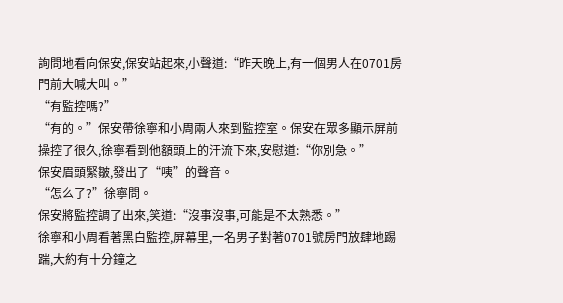詢問地看向保安,保安站起來,小聲道:“昨天晚上,有一個男人在0701房門前大喊大叫。”
“有監控嗎?”
“有的。”保安帶徐寧和小周兩人來到監控室。保安在眾多顯示屏前操控了很久,徐寧看到他額頭上的汗流下來,安慰道:“你別急。”
保安眉頭緊皺,發出了“咦”的聲音。
“怎么了?”徐寧問。
保安將監控調了出來,笑道:“沒事沒事,可能是不太熟悉。”
徐寧和小周看著黑白監控,屏幕里,一名男子對著0701號房門放肆地踢踹,大約有十分鐘之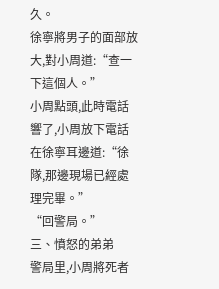久。
徐寧將男子的面部放大,對小周道:“查一下這個人。”
小周點頭,此時電話響了,小周放下電話在徐寧耳邊道:“徐隊,那邊現場已經處理完畢。”
“回警局。”
三、憤怒的弟弟
警局里,小周將死者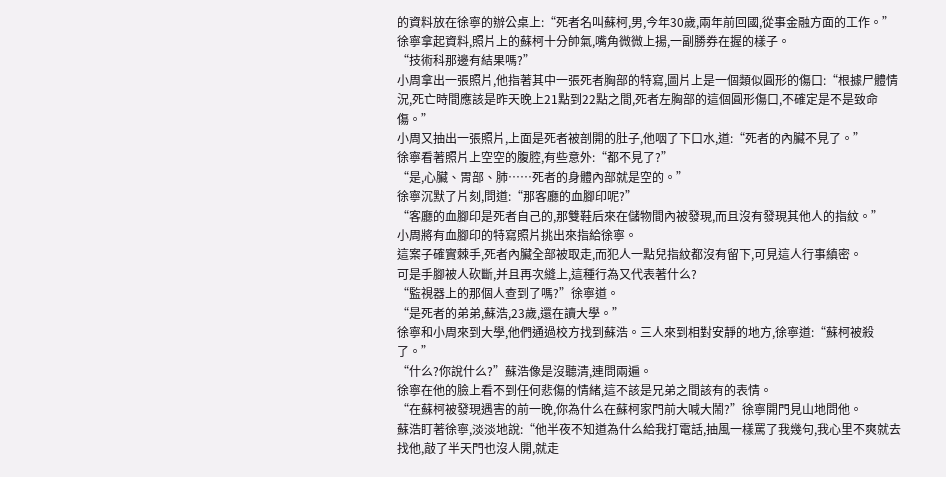的資料放在徐寧的辦公桌上:“死者名叫蘇柯,男,今年30歲,兩年前回國,從事金融方面的工作。”
徐寧拿起資料,照片上的蘇柯十分帥氣,嘴角微微上揚,一副勝券在握的樣子。
“技術科那邊有結果嗎?”
小周拿出一張照片,他指著其中一張死者胸部的特寫,圖片上是一個類似圓形的傷口:“根據尸體情況,死亡時間應該是昨天晚上21點到22點之間,死者左胸部的這個圓形傷口,不確定是不是致命傷。”
小周又抽出一張照片,上面是死者被剖開的肚子,他咽了下口水,道:“死者的內臟不見了。”
徐寧看著照片上空空的腹腔,有些意外:“都不見了?”
“是,心臟、胃部、肺……死者的身體內部就是空的。”
徐寧沉默了片刻,問道:“那客廳的血腳印呢?”
“客廳的血腳印是死者自己的,那雙鞋后來在儲物間內被發現,而且沒有發現其他人的指紋。”
小周將有血腳印的特寫照片挑出來指給徐寧。
這案子確實棘手,死者內臟全部被取走,而犯人一點兒指紋都沒有留下,可見這人行事縝密。
可是手腳被人砍斷,并且再次縫上,這種行為又代表著什么?
“監視器上的那個人查到了嗎?”徐寧道。
“是死者的弟弟,蘇浩,23歲,還在讀大學。”
徐寧和小周來到大學,他們通過校方找到蘇浩。三人來到相對安靜的地方,徐寧道:“蘇柯被殺了。”
“什么?你說什么?”蘇浩像是沒聽清,連問兩遍。
徐寧在他的臉上看不到任何悲傷的情緒,這不該是兄弟之間該有的表情。
“在蘇柯被發現遇害的前一晚,你為什么在蘇柯家門前大喊大鬧?”徐寧開門見山地問他。
蘇浩盯著徐寧,淡淡地說:“他半夜不知道為什么給我打電話,抽風一樣罵了我幾句,我心里不爽就去找他,敲了半天門也沒人開,就走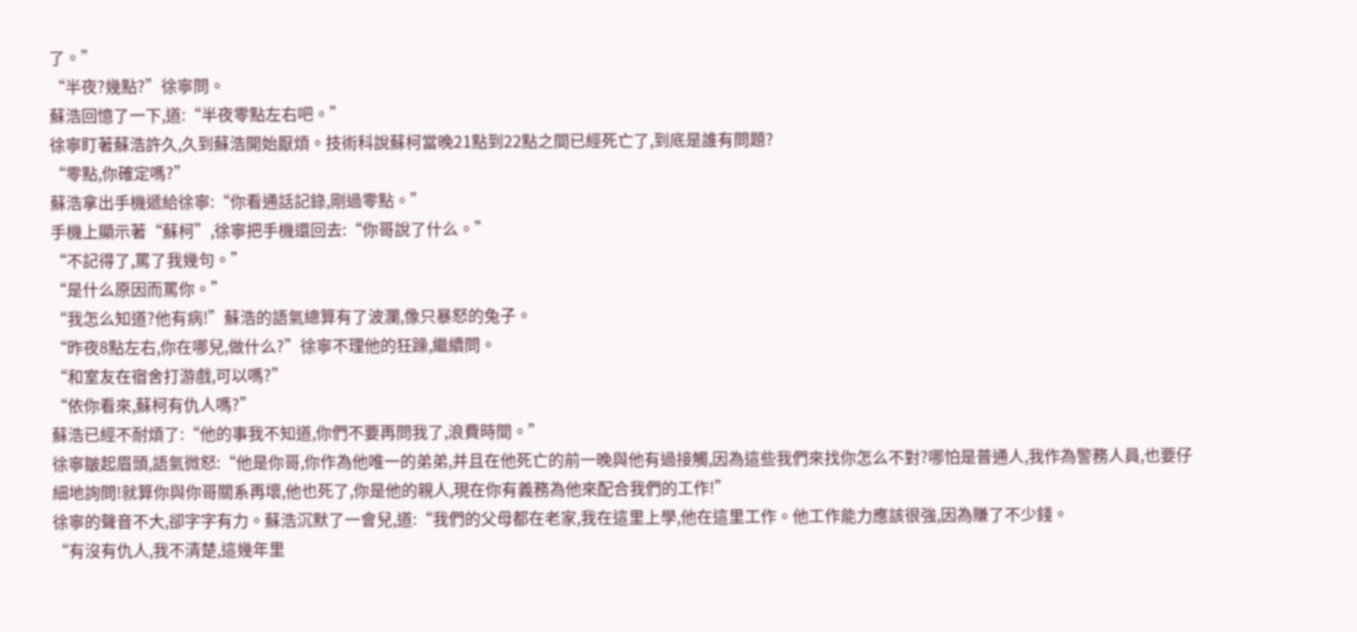了。”
“半夜?幾點?”徐寧問。
蘇浩回憶了一下,道:“半夜零點左右吧。”
徐寧盯著蘇浩許久,久到蘇浩開始厭煩。技術科說蘇柯當晚21點到22點之間已經死亡了,到底是誰有問題?
“零點,你確定嗎?”
蘇浩拿出手機遞給徐寧:“你看通話記錄,剛過零點。”
手機上顯示著“蘇柯”,徐寧把手機還回去:“你哥說了什么。”
“不記得了,罵了我幾句。”
“是什么原因而罵你。”
“我怎么知道?他有病!”蘇浩的語氣總算有了波瀾,像只暴怒的兔子。
“昨夜8點左右,你在哪兒,做什么?”徐寧不理他的狂躁,繼續問。
“和室友在宿舍打游戲,可以嗎?”
“依你看來,蘇柯有仇人嗎?”
蘇浩已經不耐煩了:“他的事我不知道,你們不要再問我了,浪費時間。”
徐寧皺起眉頭,語氣微怒:“他是你哥,你作為他唯一的弟弟,并且在他死亡的前一晚與他有過接觸,因為這些我們來找你怎么不對?哪怕是普通人,我作為警務人員,也要仔細地詢問!就算你與你哥關系再壞,他也死了,你是他的親人,現在你有義務為他來配合我們的工作!”
徐寧的聲音不大,卻字字有力。蘇浩沉默了一會兒,道:“我們的父母都在老家,我在這里上學,他在這里工作。他工作能力應該很強,因為賺了不少錢。
“有沒有仇人,我不清楚,這幾年里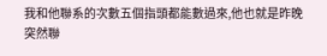我和他聯系的次數五個指頭都能數過來,他也就是昨晚突然聯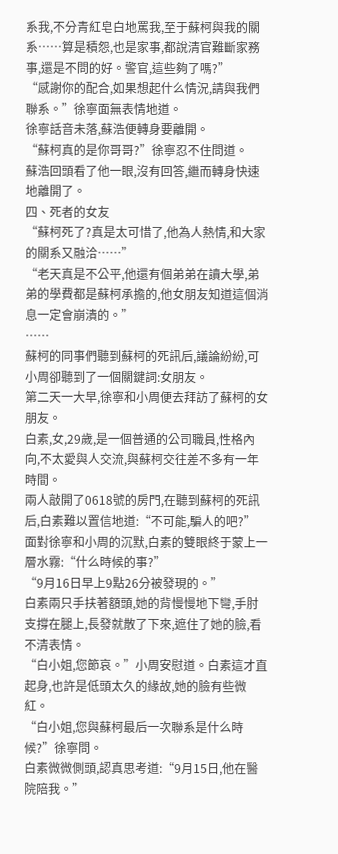系我,不分青紅皂白地罵我,至于蘇柯與我的關系……算是積怨,也是家事,都說清官難斷家務事,還是不問的好。警官,這些夠了嗎?”
“感謝你的配合,如果想起什么情況,請與我們聯系。”徐寧面無表情地道。
徐寧話音未落,蘇浩便轉身要離開。
“蘇柯真的是你哥哥?”徐寧忍不住問道。
蘇浩回頭看了他一眼,沒有回答,繼而轉身快速地離開了。
四、死者的女友
“蘇柯死了?真是太可惜了,他為人熱情,和大家的關系又融洽……”
“老天真是不公平,他還有個弟弟在讀大學,弟弟的學費都是蘇柯承擔的,他女朋友知道這個消息一定會崩潰的。”
……
蘇柯的同事們聽到蘇柯的死訊后,議論紛紛,可小周卻聽到了一個關鍵詞:女朋友。
第二天一大早,徐寧和小周便去拜訪了蘇柯的女朋友。
白素,女,29歲,是一個普通的公司職員,性格內向,不太愛與人交流,與蘇柯交往差不多有一年時間。
兩人敲開了0618號的房門,在聽到蘇柯的死訊后,白素難以置信地道:“不可能,騙人的吧?”
面對徐寧和小周的沉默,白素的雙眼終于蒙上一層水霧:“什么時候的事?”
“9月16日早上9點26分被發現的。”
白素兩只手扶著額頭,她的背慢慢地下彎,手肘支撐在腿上,長發就散了下來,遮住了她的臉,看不清表情。
“白小姐,您節哀。”小周安慰道。白素這才直起身,也許是低頭太久的緣故,她的臉有些微紅。
“白小姐,您與蘇柯最后一次聯系是什么時候?”徐寧問。
白素微微側頭,認真思考道:“9月15日,他在醫院陪我。”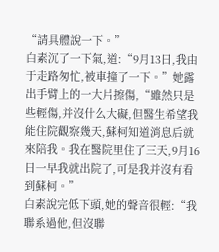“請具體說一下。”
白素沉了一下氣,道:“9月13日,我由于走路匆忙,被車撞了一下。”她露出手臂上的一大片擦傷,“雖然只是些輕傷,并沒什么大礙,但醫生希望我能住院觀察幾天,蘇柯知道消息后就來陪我。我在醫院里住了三天,9月16日一早我就出院了,可是我并沒有看到蘇柯。”
白素說完低下頭,她的聲音很輕:“我聯系過他,但沒聯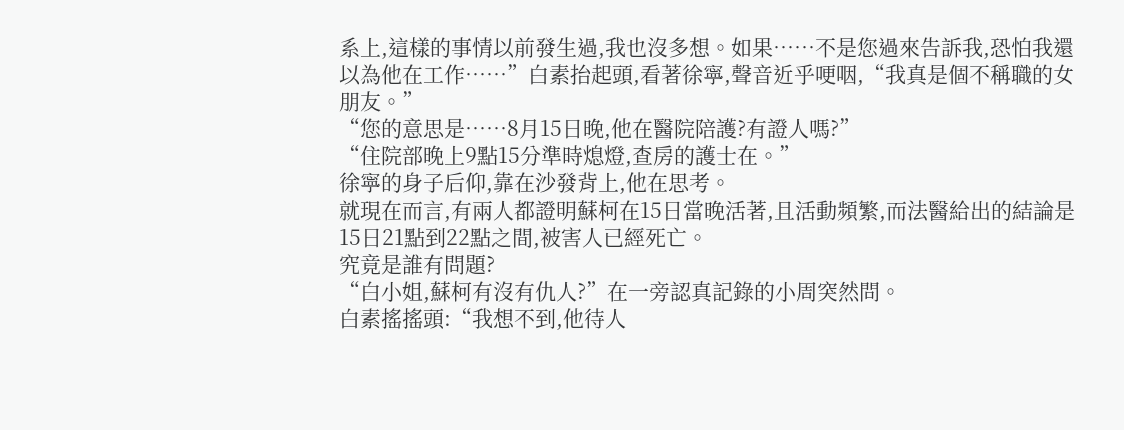系上,這樣的事情以前發生過,我也沒多想。如果……不是您過來告訴我,恐怕我還以為他在工作……”白素抬起頭,看著徐寧,聲音近乎哽咽,“我真是個不稱職的女朋友。”
“您的意思是……8月15日晚,他在醫院陪護?有證人嗎?”
“住院部晚上9點15分準時熄燈,查房的護士在。”
徐寧的身子后仰,靠在沙發背上,他在思考。
就現在而言,有兩人都證明蘇柯在15日當晚活著,且活動頻繁,而法醫給出的結論是15日21點到22點之間,被害人已經死亡。
究竟是誰有問題?
“白小姐,蘇柯有沒有仇人?”在一旁認真記錄的小周突然問。
白素搖搖頭:“我想不到,他待人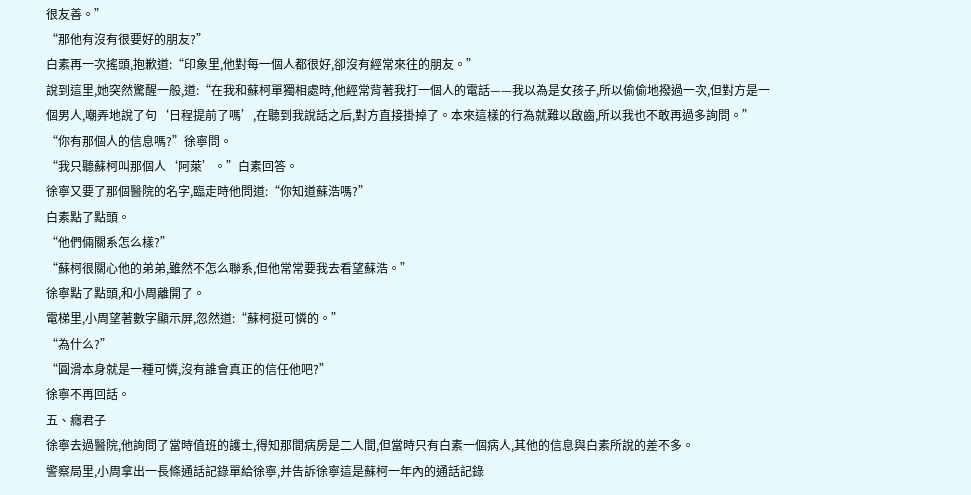很友善。”
“那他有沒有很要好的朋友?”
白素再一次搖頭,抱歉道:“印象里,他對每一個人都很好,卻沒有經常來往的朋友。”
說到這里,她突然驚醒一般,道:“在我和蘇柯單獨相處時,他經常背著我打一個人的電話——我以為是女孩子,所以偷偷地撥過一次,但對方是一個男人,嘲弄地說了句‘日程提前了嗎’,在聽到我說話之后,對方直接掛掉了。本來這樣的行為就難以啟齒,所以我也不敢再過多詢問。”
“你有那個人的信息嗎?”徐寧問。
“我只聽蘇柯叫那個人‘阿萊’。”白素回答。
徐寧又要了那個醫院的名字,臨走時他問道:“你知道蘇浩嗎?”
白素點了點頭。
“他們倆關系怎么樣?”
“蘇柯很關心他的弟弟,雖然不怎么聯系,但他常常要我去看望蘇浩。”
徐寧點了點頭,和小周離開了。
電梯里,小周望著數字顯示屏,忽然道:“蘇柯挺可憐的。”
“為什么?”
“圓滑本身就是一種可憐,沒有誰會真正的信任他吧?”
徐寧不再回話。
五、癮君子
徐寧去過醫院,他詢問了當時值班的護士,得知那間病房是二人間,但當時只有白素一個病人,其他的信息與白素所說的差不多。
警察局里,小周拿出一長條通話記錄單給徐寧,并告訴徐寧這是蘇柯一年內的通話記錄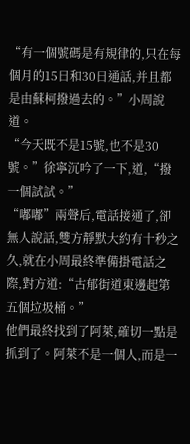“有一個號碼是有規律的,只在每個月的15日和30日通話,并且都是由蘇柯撥過去的。”小周說道。
“今天既不是15號,也不是30號。”徐寧沉吟了一下,道,“撥一個試試。”
“嘟嘟”兩聲后,電話接通了,卻無人說話,雙方靜默大約有十秒之久,就在小周最終準備掛電話之際,對方道:“古郁街道東邊起第五個垃圾桶。”
他們最終找到了阿萊,確切一點是抓到了。阿萊不是一個人,而是一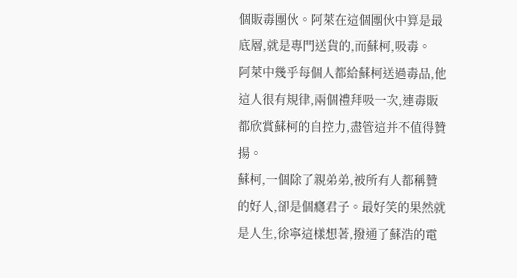個販毒團伙。阿萊在這個團伙中算是最底層,就是專門送貨的,而蘇柯,吸毒。
阿萊中幾乎每個人都給蘇柯送過毒品,他這人很有規律,兩個禮拜吸一次,連毒販都欣賞蘇柯的自控力,盡管這并不值得贊揚。
蘇柯,一個除了親弟弟,被所有人都稱贊的好人,卻是個癮君子。最好笑的果然就是人生,徐寧這樣想著,撥通了蘇浩的電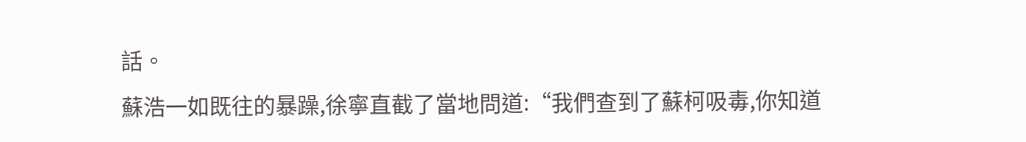話。
蘇浩一如既往的暴躁,徐寧直截了當地問道:“我們查到了蘇柯吸毒,你知道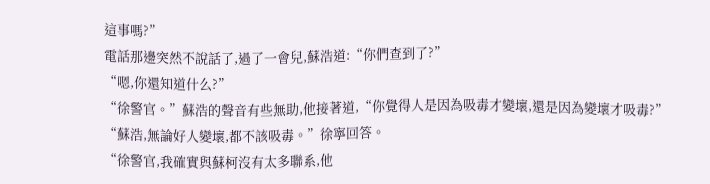這事嗎?”
電話那邊突然不說話了,過了一會兒,蘇浩道:“你們查到了?”
“嗯,你還知道什么?”
“徐警官。”蘇浩的聲音有些無助,他接著道,“你覺得人是因為吸毒才變壞,還是因為變壞才吸毒?”
“蘇浩,無論好人變壞,都不該吸毒。”徐寧回答。
“徐警官,我確實與蘇柯沒有太多聯系,他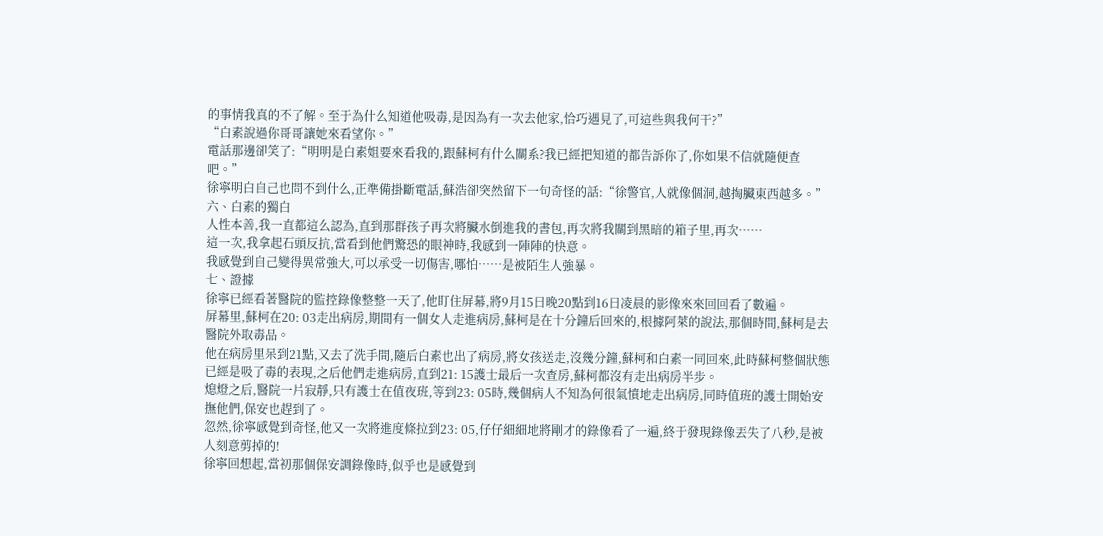的事情我真的不了解。至于為什么知道他吸毒,是因為有一次去他家,恰巧遇見了,可這些與我何干?”
“白素說過你哥哥讓她來看望你。”
電話那邊卻笑了:“明明是白素姐要來看我的,跟蘇柯有什么關系?我已經把知道的都告訴你了,你如果不信就隨便查吧。”
徐寧明白自己也問不到什么,正準備掛斷電話,蘇浩卻突然留下一句奇怪的話:“徐警官,人就像個洞,越掏臟東西越多。”
六、白素的獨白
人性本善,我一直都這么認為,直到那群孩子再次將臟水倒進我的書包,再次將我關到黑暗的箱子里,再次……
這一次,我拿起石頭反抗,當看到他們驚恐的眼神時,我感到一陣陣的快意。
我感覺到自己變得異常強大,可以承受一切傷害,哪怕……是被陌生人強暴。
七、證據
徐寧已經看著醫院的監控錄像整整一天了,他盯住屏幕,將9月15日晚20點到16日凌晨的影像來來回回看了數遍。
屏幕里,蘇柯在20: 03走出病房,期間有一個女人走進病房,蘇柯是在十分鐘后回來的,根據阿萊的說法,那個時間,蘇柯是去醫院外取毒品。
他在病房里呆到21點,又去了洗手間,隨后白素也出了病房,將女孩送走,沒幾分鐘,蘇柯和白素一同回來,此時蘇柯整個狀態已經是吸了毒的表現,之后他們走進病房,直到21: 15護士最后一次查房,蘇柯都沒有走出病房半步。
熄燈之后,醫院一片寂靜,只有護士在值夜班,等到23: 05時,幾個病人不知為何很氣憤地走出病房,同時值班的護士開始安撫他們,保安也趕到了。
忽然,徐寧感覺到奇怪,他又一次將進度條拉到23: 05,仔仔細細地將剛才的錄像看了一遍,終于發現錄像丟失了八秒,是被人刻意剪掉的!
徐寧回想起,當初那個保安調錄像時,似乎也是感覺到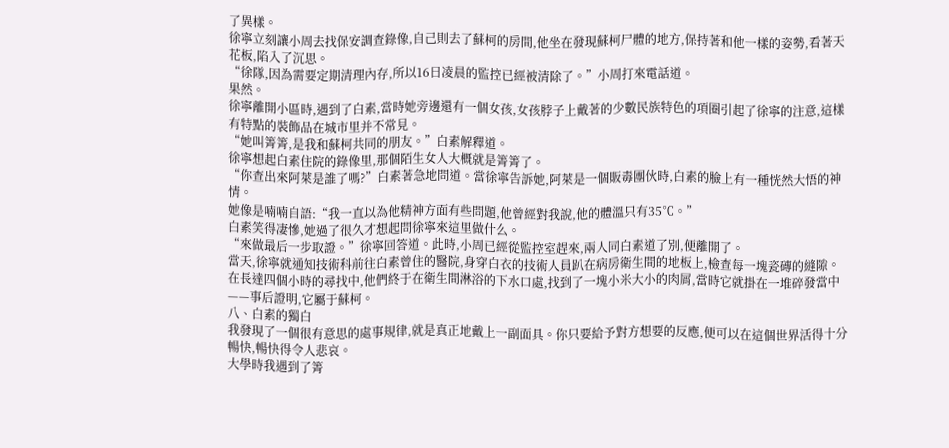了異樣。
徐寧立刻讓小周去找保安調查錄像,自己則去了蘇柯的房間,他坐在發現蘇柯尸體的地方,保持著和他一樣的姿勢,看著天花板,陷入了沉思。
“徐隊,因為需要定期清理內存,所以16日凌晨的監控已經被清除了。”小周打來電話道。
果然。
徐寧離開小區時,遇到了白素,當時她旁邊還有一個女孩,女孩脖子上戴著的少數民族特色的項圈引起了徐寧的注意,這樣有特點的裝飾品在城市里并不常見。
“她叫箐箐,是我和蘇柯共同的朋友。”白素解釋道。
徐寧想起白素住院的錄像里,那個陌生女人大概就是箐箐了。
“你查出來阿萊是誰了嗎?”白素著急地問道。當徐寧告訴她,阿萊是一個販毒團伙時,白素的臉上有一種恍然大悟的神情。
她像是喃喃自語:“我一直以為他精神方面有些問題,他曾經對我說,他的體溫只有35℃。”
白素笑得凄慘,她過了很久才想起問徐寧來這里做什么。
“來做最后一步取證。”徐寧回答道。此時,小周已經從監控室趕來,兩人同白素道了別,便離開了。
當天,徐寧就通知技術科前往白素曾住的醫院,身穿白衣的技術人員趴在病房衛生間的地板上,檢查每一塊瓷磚的縫隙。
在長達四個小時的尋找中,他們終于在衛生間淋浴的下水口處,找到了一塊小米大小的肉屑,當時它就掛在一堆碎發當中——事后證明,它屬于蘇柯。
八、白素的獨白
我發現了一個很有意思的處事規律,就是真正地戴上一副面具。你只要給予對方想要的反應,便可以在這個世界活得十分暢快,暢快得令人悲哀。
大學時我遇到了箐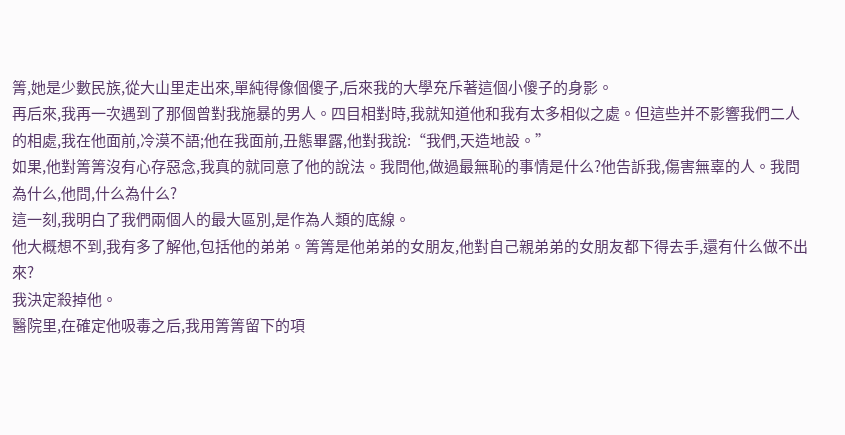箐,她是少數民族,從大山里走出來,單純得像個傻子,后來我的大學充斥著這個小傻子的身影。
再后來,我再一次遇到了那個曾對我施暴的男人。四目相對時,我就知道他和我有太多相似之處。但這些并不影響我們二人的相處,我在他面前,冷漠不語;他在我面前,丑態畢露,他對我說:“我們,天造地設。”
如果,他對箐箐沒有心存惡念,我真的就同意了他的說法。我問他,做過最無恥的事情是什么?他告訴我,傷害無辜的人。我問為什么,他問,什么為什么?
這一刻,我明白了我們兩個人的最大區別,是作為人類的底線。
他大概想不到,我有多了解他,包括他的弟弟。箐箐是他弟弟的女朋友,他對自己親弟弟的女朋友都下得去手,還有什么做不出來?
我決定殺掉他。
醫院里,在確定他吸毒之后,我用箐箐留下的項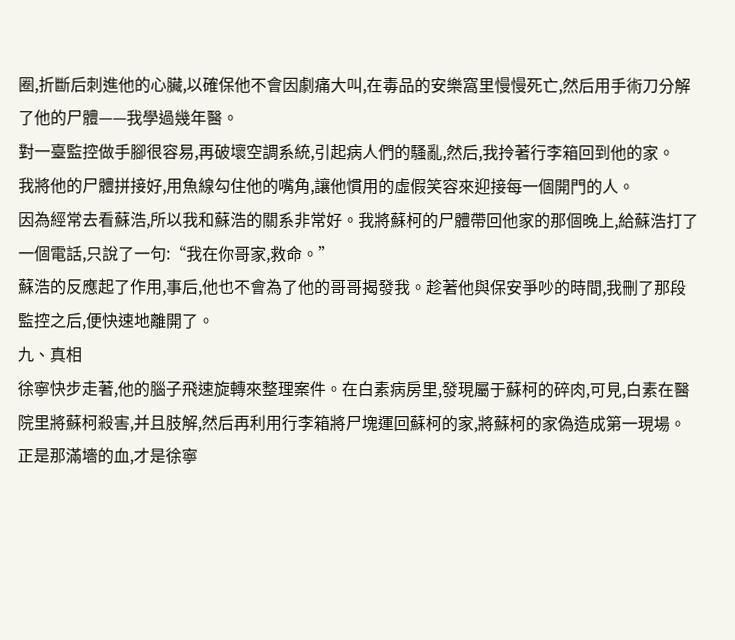圈,折斷后刺進他的心臟,以確保他不會因劇痛大叫,在毒品的安樂窩里慢慢死亡,然后用手術刀分解了他的尸體——我學過幾年醫。
對一臺監控做手腳很容易,再破壞空調系統,引起病人們的騷亂,然后,我拎著行李箱回到他的家。
我將他的尸體拼接好,用魚線勾住他的嘴角,讓他慣用的虛假笑容來迎接每一個開門的人。
因為經常去看蘇浩,所以我和蘇浩的關系非常好。我將蘇柯的尸體帶回他家的那個晚上,給蘇浩打了一個電話,只說了一句:“我在你哥家,救命。”
蘇浩的反應起了作用,事后,他也不會為了他的哥哥揭發我。趁著他與保安爭吵的時間,我刪了那段監控之后,便快速地離開了。
九、真相
徐寧快步走著,他的腦子飛速旋轉來整理案件。在白素病房里,發現屬于蘇柯的碎肉,可見,白素在醫院里將蘇柯殺害,并且肢解,然后再利用行李箱將尸塊運回蘇柯的家,將蘇柯的家偽造成第一現場。
正是那滿墻的血,才是徐寧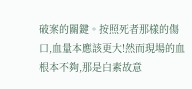破案的關鍵。按照死者那樣的傷口,血量本應該更大!然而現場的血根本不夠,那是白素故意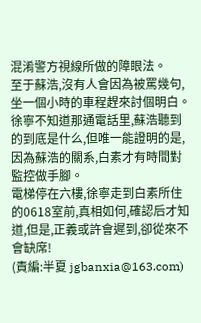混淆警方視線所做的障眼法。
至于蘇浩,沒有人會因為被罵幾句,坐一個小時的車程趕來討個明白。徐寧不知道那通電話里,蘇浩聽到的到底是什么,但唯一能證明的是,因為蘇浩的關系,白素才有時間對監控做手腳。
電梯停在六樓,徐寧走到白素所住的0618室前,真相如何,確認后才知道,但是,正義或許會遲到,卻從來不會缺席!
(責編:半夏 jgbanxia@163.com)